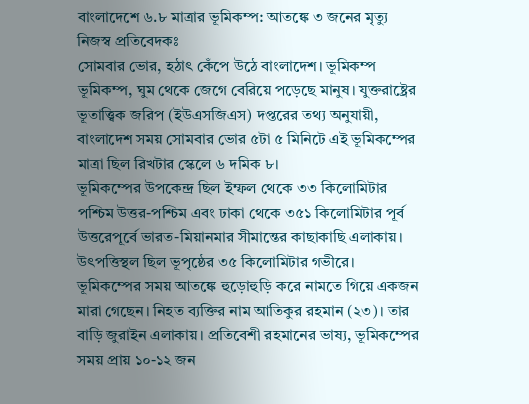বাংলাদেশে ৬.৮ মাত্রার ভূমিকম্প: আতঙ্কে ৩ জনের মৃত্যু
নিজস্ব প্রতিবেদকঃ
সোমবার ভোর, হঠাৎ কেঁপে উঠে বাংলাদেশ। ভূমিকম্প ভূমিকম্প, ঘুম থেকে জেগে বেরিয়ে পড়েছে মানুষ। যুক্তরাষ্ট্রের ভূতাত্ত্বিক জরিপ (ইউএসজিএস) দপ্তরের তথ্য অনুযায়ী, বাংলাদেশ সময় সোমবার ভোর ৫টা ৫ মিনিটে এই ভূমিকম্পের মাত্রা ছিল রিখটার স্কেলে ৬ দমিক ৮।
ভূমিকম্পের উপকেন্দ্র ছিল ইম্ফল থেকে ৩৩ কিলোমিটার পশ্চিম উত্তর-পশ্চিম এবং ঢাকা থেকে ৩৫১ কিলোমিটার পূর্ব উত্তরেপূর্বে ভারত-মিয়ানমার সীমান্তের কাছাকাছি এলাকায়। উৎপত্তিস্থল ছিল ভূপৃষ্ঠের ৩৫ কিলোমিটার গভীরে।
ভূমিকম্পের সময় আতঙ্কে হুড়োহুড়ি করে নামতে গিয়ে একজন মারা গেছেন। নিহত ব্যক্তির নাম আতিকুর রহমান (২৩)। তার বাড়ি জুরাইন এলাকায়। প্রতিবেশী রহমানের ভাষ্য, ভূমিকম্পের সময় প্রায় ১০-১২ জন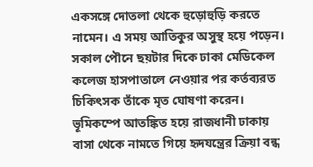একসঙ্গে দোতলা থেকে হুড়োহুড়ি করতে নামেন। এ সময় আতিকুর অসুস্থ হয়ে পড়েন। সকাল পৌনে ছয়টার দিকে ঢাকা মেডিকেল কলেজ হাসপাতালে নেওয়ার পর কর্তব্যরত চিকিৎসক তাঁকে মৃত ঘোষণা করেন।
ভূমিকম্পে আতঙ্কিত হয়ে রাজধানী ঢাকায় বাসা থেকে নামতে গিয়ে হৃদযন্ত্রের ক্রিয়া বন্ধ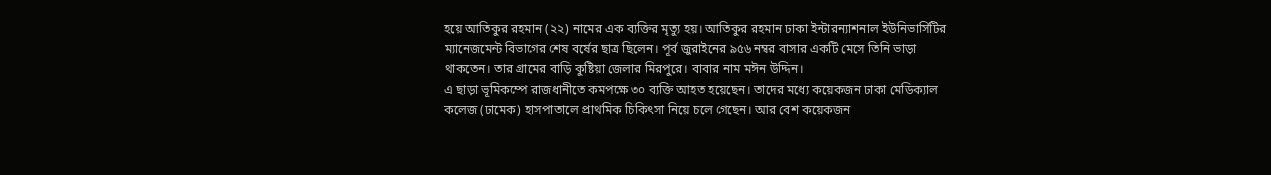হয়ে আতিকুর রহমান (২২) নামের এক ব্যক্তির মৃত্যু হয়। আতিকুর রহমান ঢাকা ইন্টারন্যাশনাল ইউনিভার্সিটির ম্যানেজমেন্ট বিভাগের শেষ বর্ষের ছাত্র ছিলেন। পূর্ব জুরাইনের ৯৫৬ নম্বর বাসার একটি মেসে তিনি ভাড়া থাকতেন। তার গ্রামের বাড়ি কুষ্টিয়া জেলার মিরপুরে। বাবার নাম মঈন উদ্দিন।
এ ছাড়া ভূমিকম্পে রাজধানীতে কমপক্ষে ৩০ ব্যক্তি আহত হয়েছেন। তাদের মধ্যে কয়েকজন ঢাকা মেডিক্যাল কলেজ (ঢামেক) হাসপাতালে প্রাথমিক চিকিৎসা নিয়ে চলে গেছেন। আর বেশ কয়েকজন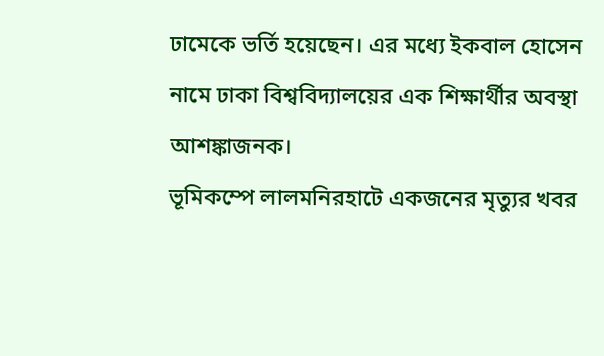ঢামেকে ভর্তি হয়েছেন। এর মধ্যে ইকবাল হোসেন নামে ঢাকা বিশ্ববিদ্যালয়ের এক শিক্ষার্থীর অবস্থা আশঙ্কাজনক।
ভূমিকম্পে লালমনিরহাটে একজনের মৃত্যুর খবর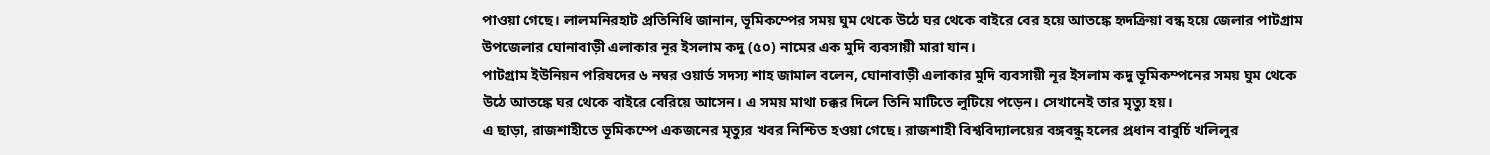পাওয়া গেছে। লালমনিরহাট প্রতিনিধি জানান, ভূমিকম্পের সময় ঘুম থেকে উঠে ঘর থেকে বাইরে বের হয়ে আতঙ্কে হৃদক্রিয়া বন্ধ হয়ে জেলার পাটগ্রাম উপজেলার ঘোনাবাড়ী এলাকার নূর ইসলাম কদু (৫০) নামের এক মুদি ব্যবসায়ী মারা যান।
পাটগ্রাম ইউনিয়ন পরিষদের ৬ নম্বর ওয়ার্ড সদস্য শাহ জামাল বলেন, ঘোনাবাড়ী এলাকার মুদি ব্যবসায়ী নূর ইসলাম কদু ভূমিকম্পনের সময় ঘুম থেকে উঠে আতঙ্কে ঘর থেকে বাইরে বেরিয়ে আসেন। এ সময় মাথা চক্কর দিলে তিনি মাটিতে লুটিয়ে পড়েন। সেখানেই তার মৃত্যু হয়।
এ ছাড়া, রাজশাহীতে ভূমিকম্পে একজনের মৃত্যুর খবর নিশ্চিত হওয়া গেছে। রাজশাহী বিশ্ববিদ্যালয়ের বঙ্গবন্ধু হলের প্রধান বাবুর্চি খলিলুর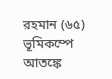রহমান (৬৫) ভূমিকম্পে আতঙ্কে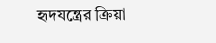হৃদযন্ত্রের ক্রিয়া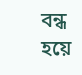বন্ধ হয়ে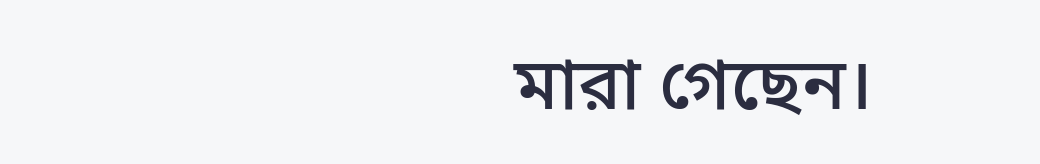মারা গেছেন।